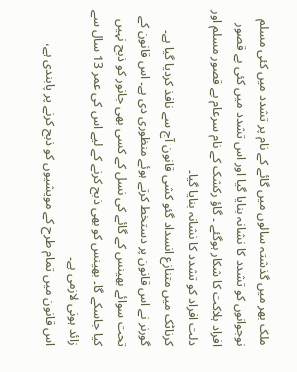ملک بھر میں گذشتہ سالوں میں گائے کے نام پر تشدد میں کئی مسلم نوجوانوں کو تشدد کا نشانہ بنایا گیا اور اس تشدد میں کئی بے قصور افراد ہلاکت کا شکار ہوگئے ۔ گاؤ رکشک کے نام سرعام بے قصور مسلم اور دلت افراد کو تشدد کا نشانہ بنایا گیا۔
کرناٹک میں متنازع انسداد گئو کشی قانون آج سے نافذ کردیا گیا ہے۔ گورنر نے اس قانون پر دستخط کرتے ہوئے منظوری دی ہے۔ اس قانون کے تحت سوائے بھینس کے گائے کی نسل کے کسی بھی جانور کو ذبح نہیں کیا جاسکے گا۔ بھینس کو بھی ذبح کرنے کے لیے اس کی عمر 13 سال سے زائد ہونی لازمی ہے۔
اس قانون میں تمام طرح کے مویشیوں کو ذبح کرنے پر پابندی ہے،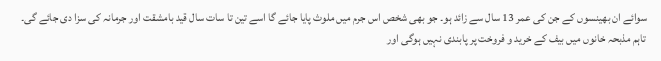سوائے ان بھینسوں کے جن کی عمر 13 سال سے زائد ہو۔ جو بھی شخص اس جرم میں ملوث پایا جائے گا اسے تین تا سات سال قید بامشقت اور جرمانہ کی سزا دی جائے گی۔ تاہم مذبحہ خانوں میں بیف کے خرید و فروخت پر پابندی نہیں ہوگی اور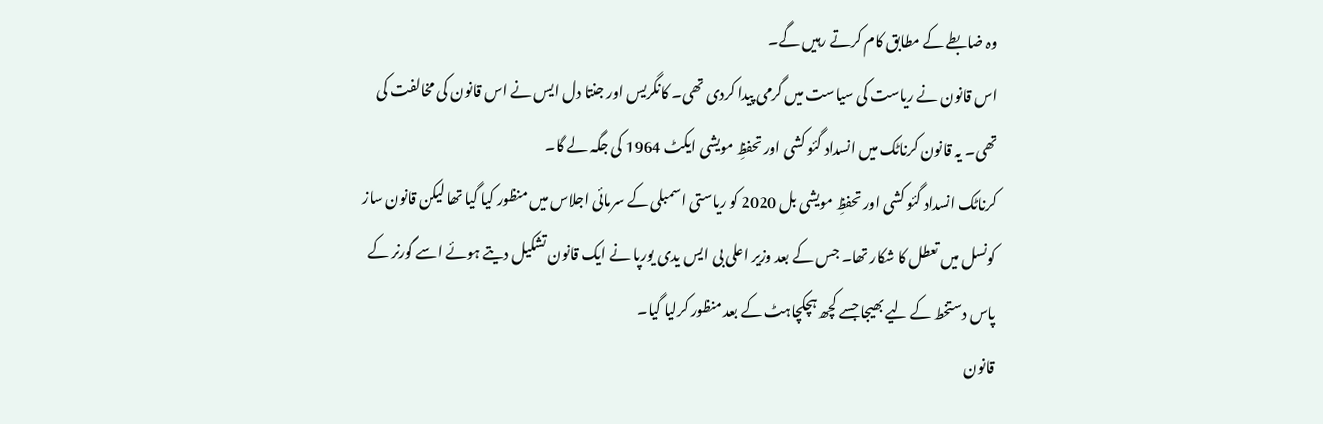وہ ضابطے کے مطابق کام کرتے رہیں گے۔
اس قانون نے ریاست کی سیاست میں گرمی پیدا کردی تھی۔ کانگریس اور جنتا دل ایس نے اس قانون کی مخالفت کی تھی۔ یہ قانون کرناٹک میں انسداد گئو کشی اور تحفظِ مویشی ایکٹ 1964 کی جگہ لے گا۔
کرناٹک انسداد گئو کشی اور تحفظِ مویشی بل 2020 کو ریاستی اسمبلی کے سرمائی اجلاس میں منظور کیا گیا تھا لیکن قانون ساز کونسل میں تعطل کا شکار تھا۔ جس کے بعد وزیر اعلی بی ایس یدی یورپا نے ایک قانون تشکیل دیتے ہوئے اسے گورنر کے پاس دستخط کے لیے بھیجا جسے کچھ ہچکچاہٹ کے بعد منظور کرلیا گیا۔
قانون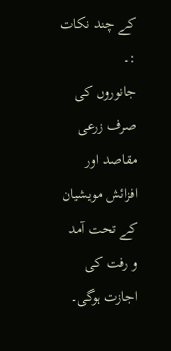کے چند نکات :۔
جانوروں کی صرف زرعی مقاصد اور افزائش مویشیان کے تحت آمد و رفت کی اجازت ہوگی۔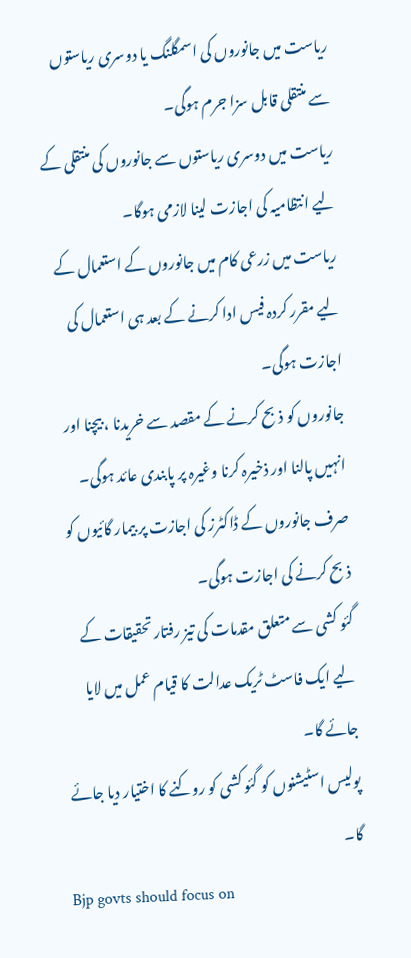ریاست میں جانوروں کی اسمگلنگ یا دوسری ریاستوں سے منتقلی قابل سزا جرم ہوگی۔
ریاست میں دوسری ریاستوں سے جانوروں کی منتقلی کے لیے انتظامیہ کی اجازت لینا لازمی ہوگا۔
ریاست میں زرعی کام میں جانوروں کے استعمال کے لیے مقرر کردہ فیس ادا کرنے کے بعد ہی استعمال کی اجازت ہوگی۔
جانوروں کو ذبح کرنے کے مقصد سے خریدنا ، بیچنا اور انہیں پالنا اور ذخیرہ کرنا وغیرہ پر پابندی عائد ہوگی۔
صرف جانوروں کے ڈاکٹرز کی اجازت پر بیمار گائیوں کو ذبح کرنے کی اجازت ہوگی۔
گئو کشی سے متعلق مقدمات کی تیز رفتار تحقیقات کے لیے ایک فاسٹ ٹریک عدالت کا قیام عمل میں لایا جائے گا۔
پولیس اسٹیشنوں کو گئو کشی کو روکنے کا اختیار دیا جائے گا۔
Bjp govts should focus on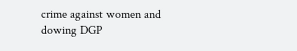crime against women and dowing DGP